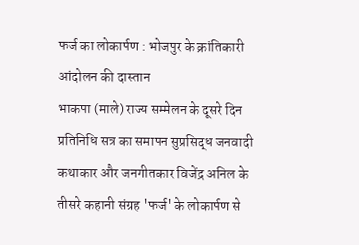फर्ज का लोकार्पण : भोजपुर के क्रांतिकारी आंदोलन की दास्तान
भाकपा (माले) राज्य सम्मेलन के दूसरे दिन प्रतिनिधि सत्र का समापन सुप्रसिद्ध जनवादी कथाकार और जनगीतकार विजेंद्र अनिल के तीसरे कहानी संग्रह 'फर्ज' के लोकार्पण से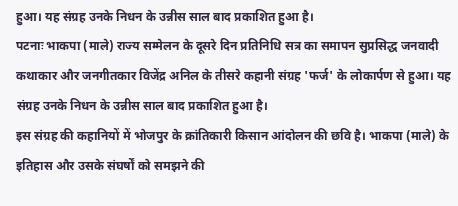हुआ। यह संग्रह उनके निधन के उन्नीस साल बाद प्रकाशित हुआ है।
पटनाः भाकपा (माले) राज्य सम्मेलन के दूसरे दिन प्रतिनिधि सत्र का समापन सुप्रसिद्ध जनवादी कथाकार और जनगीतकार विजेंद्र अनिल के तीसरे कहानी संग्रह 'फर्ज' के लोकार्पण से हुआ। यह संग्रह उनके निधन के उन्नीस साल बाद प्रकाशित हुआ है।
इस संग्रह की कहानियों में भोजपुर के क्रांतिकारी किसान आंदोलन की छवि है। भाकपा (माले) के इतिहास और उसके संघर्षों को समझने की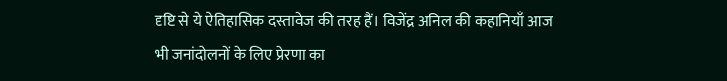दृष्टि से ये ऐतिहासिक दस्तावेज की तरह हैं। विजेंद्र अनिल की कहानियाँ आज भी जनांदोलनों के लिए प्रेरणा का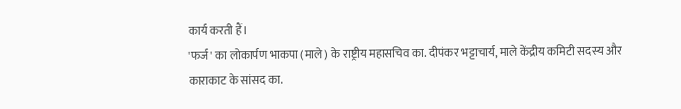कार्य करती हैं।
'फर्ज' का लोकार्पण भाकपा (माले) के राष्ट्रीय महासचिव का. दीपंकर भट्टाचार्य, माले केंद्रीय कमिटी सदस्य और काराकाट के सांसद का.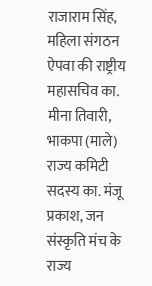राजाराम सिंह, महिला संगठन ऐपवा की राष्ट्रीय महासचिव का. मीना तिवारी, भाकपा (माले) राज्य कमिटी सदस्य का. मंजू प्रकाश, जन संस्कृति मंच के राज्य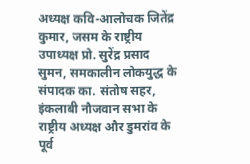अध्यक्ष कवि-आलोचक जितेंद्र कुमार, जसम के राष्ट्रीय उपाध्यक्ष प्रो. सुरेंद्र प्रसाद सुमन, समकालीन लोकयुद्ध के संपादक का. संतोष सहर, इंकलाबी नौजवान सभा के राष्ट्रीय अध्यक्ष और डुमरांव के पूर्व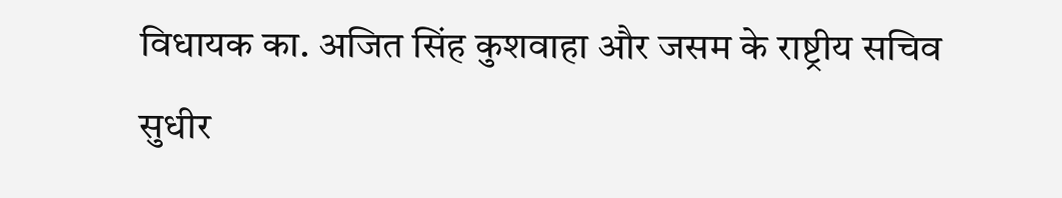विधायक का. अजित सिंह कुशवाहा और जसम के राष्ट्रीय सचिव सुधीर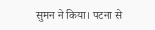सुमन ने किया। पटना से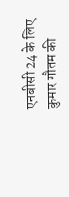एनबीसी 24 के लिए कुमार गौतम की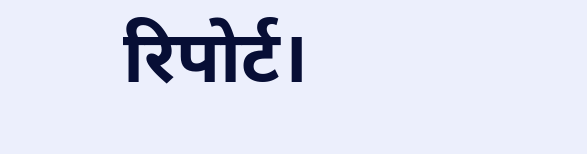रिपोर्ट।